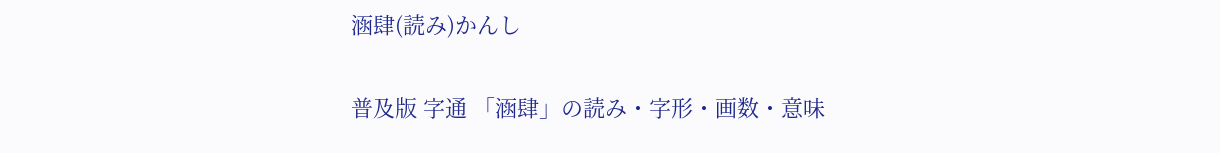涵肆(読み)かんし

普及版 字通 「涵肆」の読み・字形・画数・意味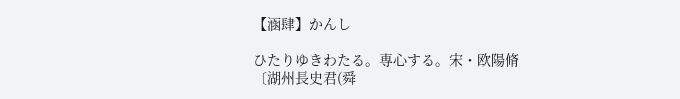【涵肆】かんし

ひたりゆきわたる。専心する。宋・欧陽脩〔湖州長史君(舜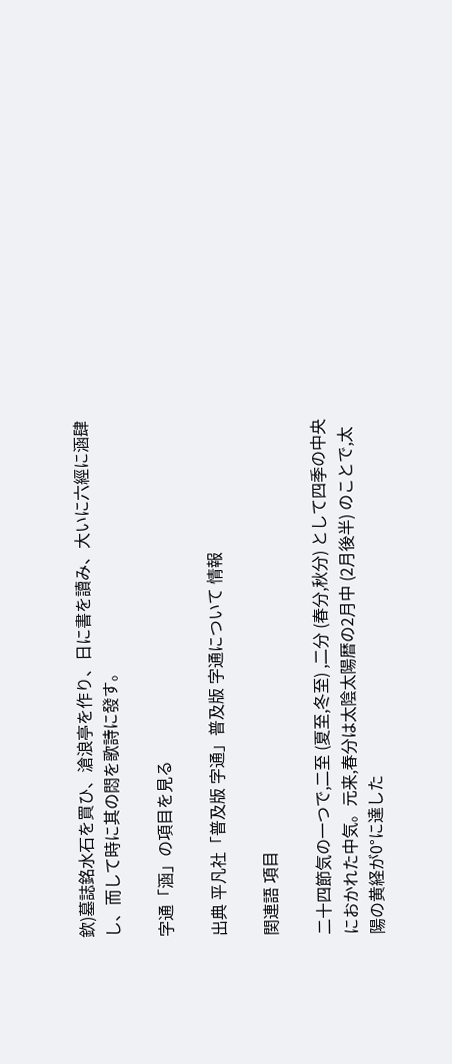欽)墓誌銘水石を買ひ、滄浪亭を作り、日に書を讀み、大いに六經に涵肆し、而して時に其の悶を歌詩に發す。

字通「涵」の項目を見る

出典 平凡社「普及版 字通」普及版 字通について 情報

関連語 項目

二十四節気の一つで,二至 (夏至,冬至) ,二分 (春分,秋分) として四季の中央におかれた中気。元来,春分は太陰太陽暦の2月中 (2月後半) のことで,太陽の黄経が0°に達した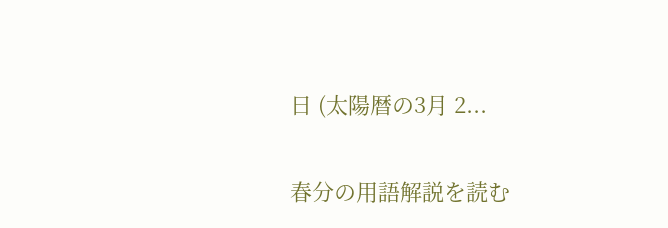日 (太陽暦の3月 2...

春分の用語解説を読む